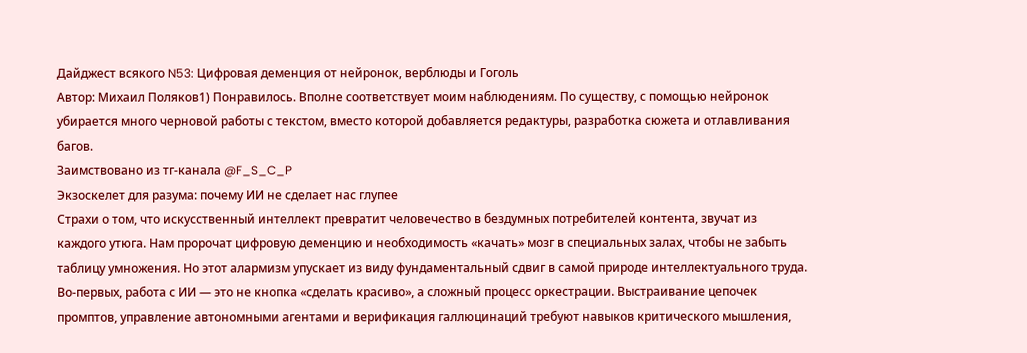Дайджест всякого N53: Цифровая деменция от нейронок, верблюды и Гоголь
Автор: Михаил Поляков1) Понравилось. Вполне соответствует моим наблюдениям. По существу, с помощью нейронок убирается много черновой работы с текстом, вместо которой добавляется редактуры, разработка сюжета и отлавливания багов.
Заимствовано из тг-канала @F_S_C_P
Экзоскелет для разума: почему ИИ не сделает нас глупее
Страхи о том, что искусственный интеллект превратит человечество в бездумных потребителей контента, звучат из каждого утюга. Нам пророчат цифровую деменцию и необходимость «качать» мозг в специальных залах, чтобы не забыть таблицу умножения. Но этот алармизм упускает из виду фундаментальный сдвиг в самой природе интеллектуального труда.
Во-первых, работа с ИИ — это не кнопка «сделать красиво», а сложный процесс оркестрации. Выстраивание цепочек промптов, управление автономными агентами и верификация галлюцинаций требуют навыков критического мышления,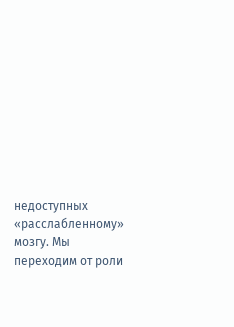недоступных «расслабленному» мозгу. Мы переходим от роли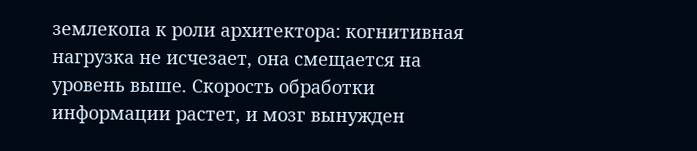землекопа к роли архитектора: когнитивная нагрузка не исчезает, она смещается на уровень выше. Скорость обработки информации растет, и мозг вынужден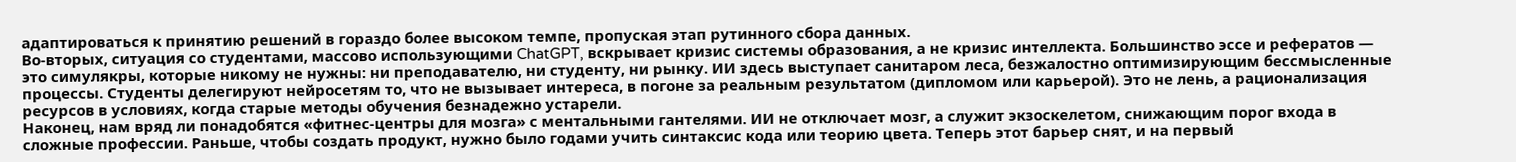адаптироваться к принятию решений в гораздо более высоком темпе, пропуская этап рутинного сбора данных.
Во-вторых, ситуация со студентами, массово использующими ChatGPT, вскрывает кризис системы образования, а не кризис интеллекта. Большинство эссе и рефератов — это симулякры, которые никому не нужны: ни преподавателю, ни студенту, ни рынку. ИИ здесь выступает санитаром леса, безжалостно оптимизирующим бессмысленные процессы. Студенты делегируют нейросетям то, что не вызывает интереса, в погоне за реальным результатом (дипломом или карьерой). Это не лень, а рационализация ресурсов в условиях, когда старые методы обучения безнадежно устарели.
Наконец, нам вряд ли понадобятся «фитнес-центры для мозга» с ментальными гантелями. ИИ не отключает мозг, а служит экзоскелетом, снижающим порог входа в сложные профессии. Раньше, чтобы создать продукт, нужно было годами учить синтаксис кода или теорию цвета. Теперь этот барьер снят, и на первый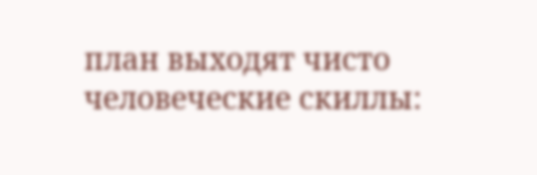план выходят чисто человеческие скиллы: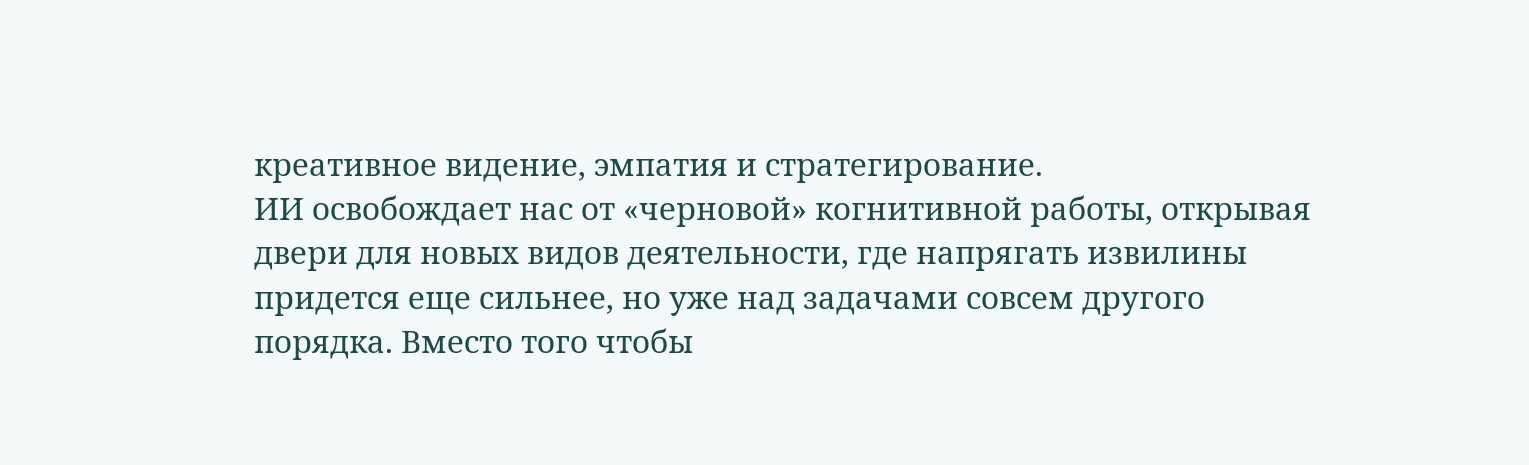креативное видение, эмпатия и стратегирование.
ИИ освобождает нас от «черновой» когнитивной работы, открывая двери для новых видов деятельности, где напрягать извилины придется еще сильнее, но уже над задачами совсем другого порядка. Вместо того чтобы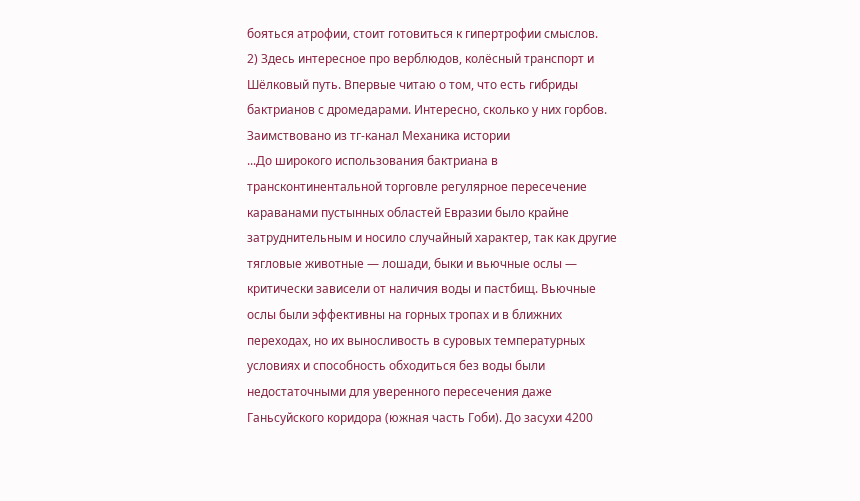бояться атрофии, стоит готовиться к гипертрофии смыслов.
2) Здесь интересное про верблюдов, колёсный транспорт и Шёлковый путь. Впервые читаю о том, что есть гибриды бактрианов с дромедарами. Интересно, сколько у них горбов.
Заимствовано из тг-канал Механика истории
...До широкого использования бактриана в трансконтинентальной торговле регулярное пересечение караванами пустынных областей Евразии было крайне затруднительным и носило случайный характер, так как другие тягловые животные — лошади, быки и вьючные ослы — критически зависели от наличия воды и пастбищ. Вьючные ослы были эффективны на горных тропах и в ближних переходах, но их выносливость в суровых температурных условиях и способность обходиться без воды были недостаточными для уверенного пересечения даже Ганьсуйского коридора (южная часть Гоби). До засухи 4200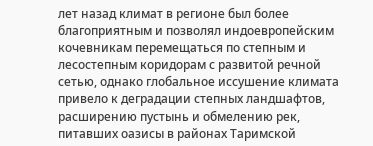лет назад климат в регионе был более благоприятным и позволял индоевропейским кочевникам перемещаться по степным и лесостепным коридорам с развитой речной сетью, однако глобальное иссушение климата привело к деградации степных ландшафтов, расширению пустынь и обмелению рек, питавших оазисы в районах Таримской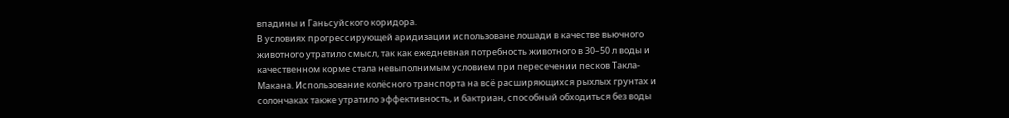впадины и Ганьсуйского коридора.
В условиях прогрессирующей аридизации использоване лошади в качестве вьючного животного утратило смысл, так как ежедневная потребность животного в 30–50 л воды и качественном корме стала невыполнимым условием при пересечении песков Такла-Макана. Использование колёсного транспорта на всё расширяющихся рыхлых грунтах и солончаках также утратило эффективность, и бактриан, способный обходиться без воды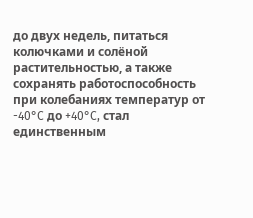до двух недель, питаться колючками и солёной растительностью, а также сохранять работоспособность при колебаниях температур от -40°C до +40°C, стал единственным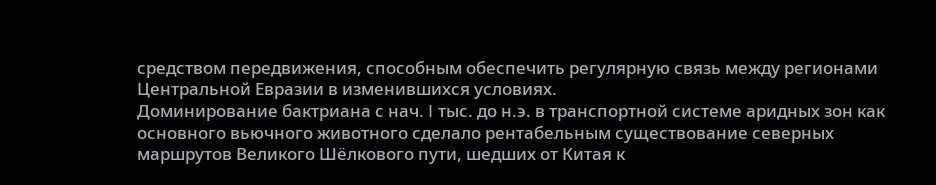средством передвижения, способным обеспечить регулярную связь между регионами Центральной Евразии в изменившихся условиях.
Доминирование бактриана с нач. I тыс. до н.э. в транспортной системе аридных зон как основного вьючного животного сделало рентабельным существование северных маршрутов Великого Шёлкового пути, шедших от Китая к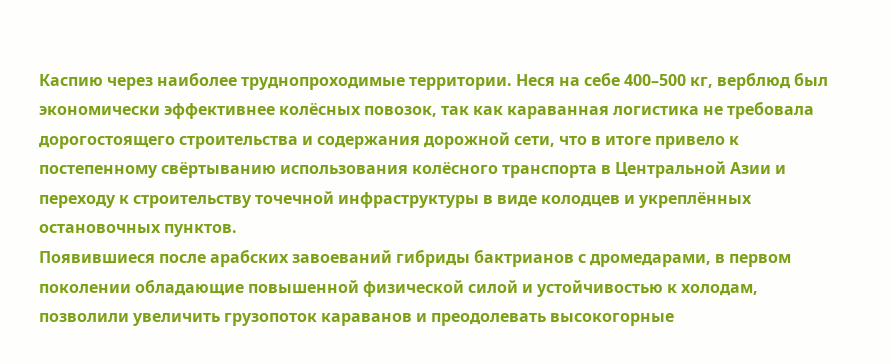Каспию через наиболее труднопроходимые территории. Неся на себе 400–500 кг, верблюд был экономически эффективнее колёсных повозок, так как караванная логистика не требовала дорогостоящего строительства и содержания дорожной сети, что в итоге привело к постепенному свёртыванию использования колёсного транспорта в Центральной Азии и переходу к строительству точечной инфраструктуры в виде колодцев и укреплённых остановочных пунктов.
Появившиеся после арабских завоеваний гибриды бактрианов с дромедарами, в первом поколении обладающие повышенной физической силой и устойчивостью к холодам, позволили увеличить грузопоток караванов и преодолевать высокогорные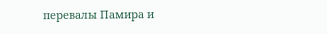перевалы Памира и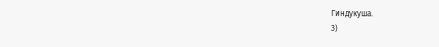Гиндукуша.
3)